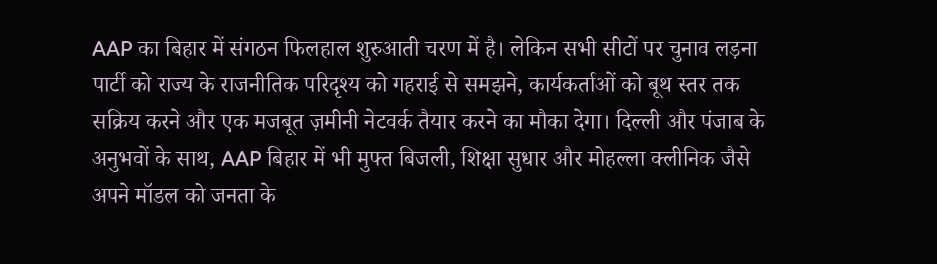AAP का बिहार में संगठन फिलहाल शुरुआती चरण में है। लेकिन सभी सीटों पर चुनाव लड़ना पार्टी को राज्य के राजनीतिक परिदृश्य को गहराई से समझने, कार्यकर्ताओं को बूथ स्तर तक सक्रिय करने और एक मजबूत ज़मीनी नेटवर्क तैयार करने का मौका देगा। दिल्ली और पंजाब के अनुभवों के साथ, AAP बिहार में भी मुफ्त बिजली, शिक्षा सुधार और मोहल्ला क्लीनिक जैसे अपने मॉडल को जनता के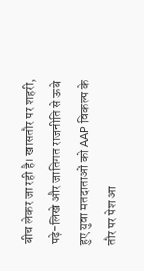बीच लेकर जा रही है। खासतौर पर शहरी, पढ़े-लिखे और जातिगत राजनीति से ऊबे हुए युवा मतदाताओं को AAP विकल्प के तौर पर पेश आ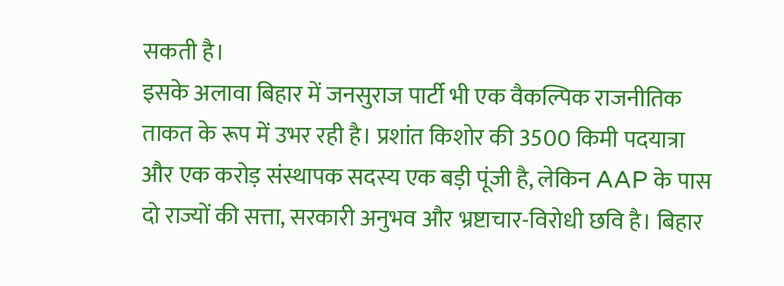सकती है।
इसके अलावा बिहार में जनसुराज पार्टी भी एक वैकल्पिक राजनीतिक ताकत के रूप में उभर रही है। प्रशांत किशोर की 3500 किमी पदयात्रा और एक करोड़ संस्थापक सदस्य एक बड़ी पूंजी है, लेकिन AAP के पास दो राज्यों की सत्ता, सरकारी अनुभव और भ्रष्टाचार-विरोधी छवि है। बिहार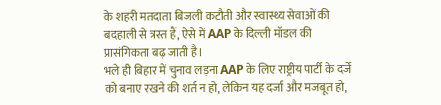के शहरी मतदाता बिजली कटौती और स्वास्थ्य सेवाओं की बदहाली से त्रस्त हैं, ऐसे में AAP के दिल्ली मॉडल की प्रासंगिकता बढ़ जाती है।
भले ही बिहार में चुनाव लड़ना AAP के लिए राष्ट्रीय पार्टी के दर्जे को बनाए रखने की शर्त न हो, लेकिन यह दर्जा और मजबूत हो,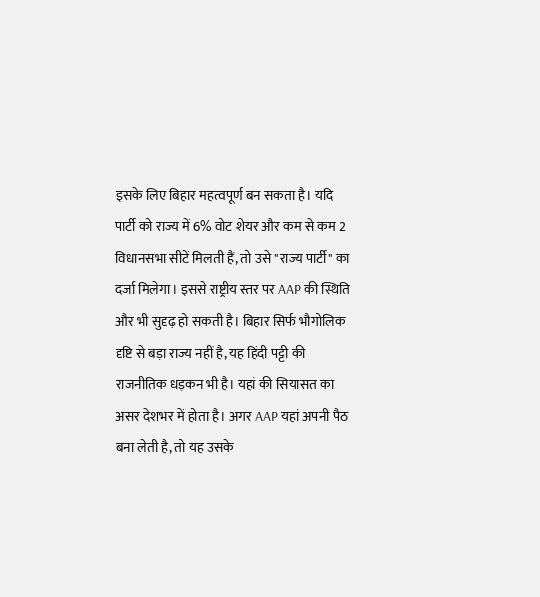इसके लिए बिहार महत्वपूर्ण बन सकता है। यदि पार्टी को राज्य में 6% वोट शेयर और कम से कम 2 विधानसभा सीटें मिलती हैं, तो उसे "राज्य पार्टी" का दर्जा मिलेगा। इससे राष्ट्रीय स्तर पर AAP की स्थिति और भी सुदृढ़ हो सकती है। बिहार सिर्फ भौगोलिक दृष्टि से बड़ा राज्य नहीं है, यह हिंदी पट्टी की राजनीतिक धड़कन भी है। यहां की सियासत का असर देशभर में होता है। अगर AAP यहां अपनी पैठ बना लेती है, तो यह उसके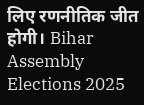लिए रणनीतिक जीत होगी। Bihar Assembly Elections 2025